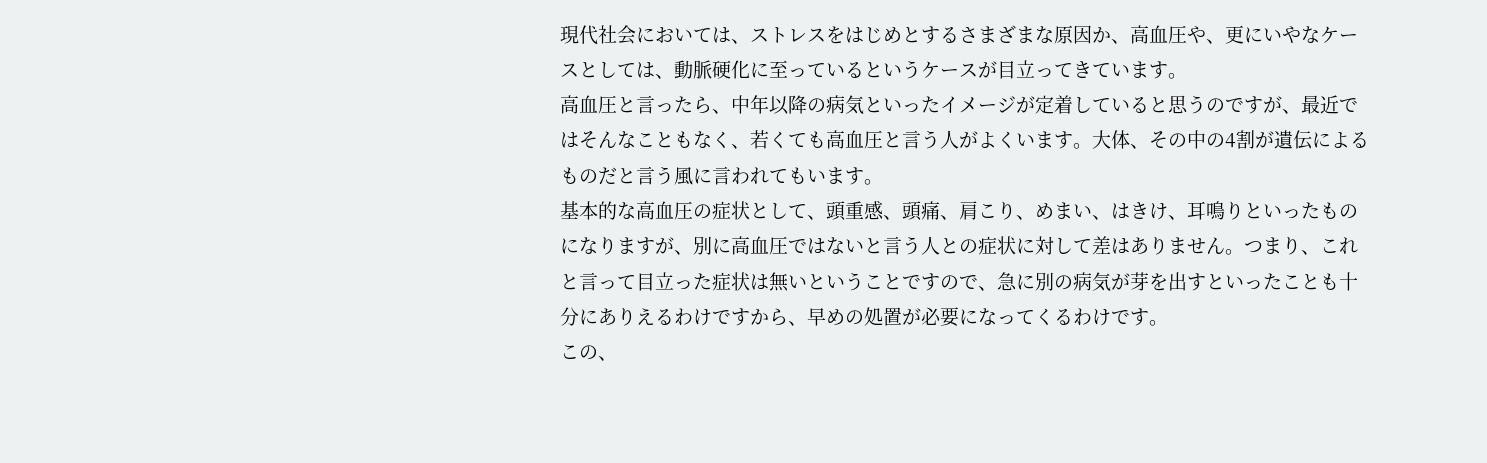現代社会においては、ストレスをはじめとするさまざまな原因か、高血圧や、更にいやなケースとしては、動脈硬化に至っているというケースが目立ってきています。
高血圧と言ったら、中年以降の病気といったイメージが定着していると思うのですが、最近ではそんなこともなく、若くても高血圧と言う人がよくいます。大体、その中の4割が遺伝によるものだと言う風に言われてもいます。
基本的な高血圧の症状として、頭重感、頭痛、肩こり、めまい、はきけ、耳鳴りといったものになりますが、別に高血圧ではないと言う人との症状に対して差はありません。つまり、これと言って目立った症状は無いということですので、急に別の病気が芽を出すといったことも十分にありえるわけですから、早めの処置が必要になってくるわけです。
この、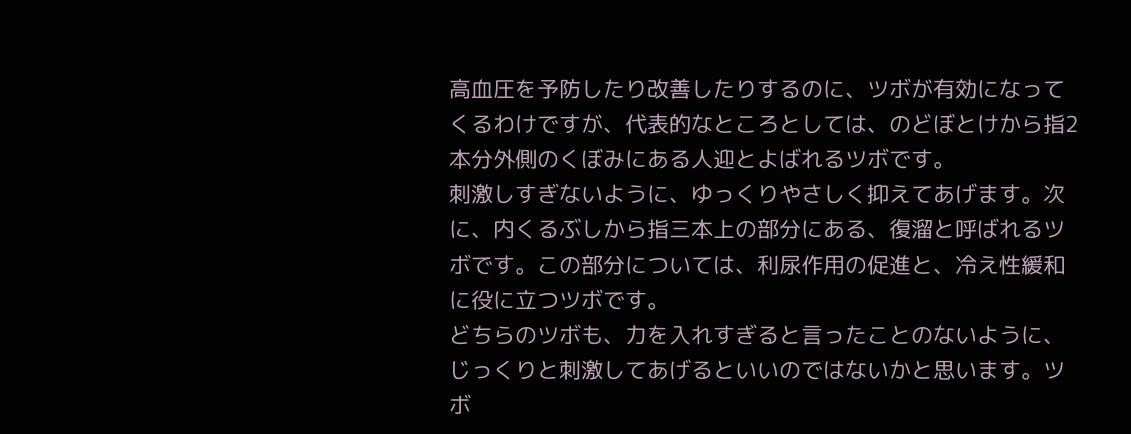高血圧を予防したり改善したりするのに、ツボが有効になってくるわけですが、代表的なところとしては、のどぼとけから指2本分外側のくぼみにある人迎とよばれるツボです。
刺激しすぎないように、ゆっくりやさしく抑えてあげます。次に、内くるぶしから指三本上の部分にある、復溜と呼ばれるツボです。この部分については、利尿作用の促進と、冷え性緩和に役に立つツボです。
どちらのツボも、力を入れすぎると言ったことのないように、じっくりと刺激してあげるといいのではないかと思います。ツボ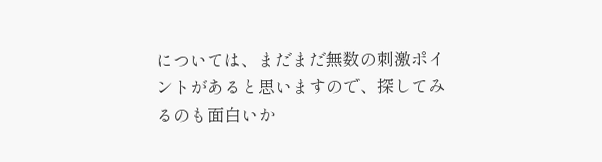については、まだまだ無数の刺激ポイントがあると思いますので、探してみるのも面白いか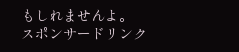もしれませんよ。
スポンサードリンク